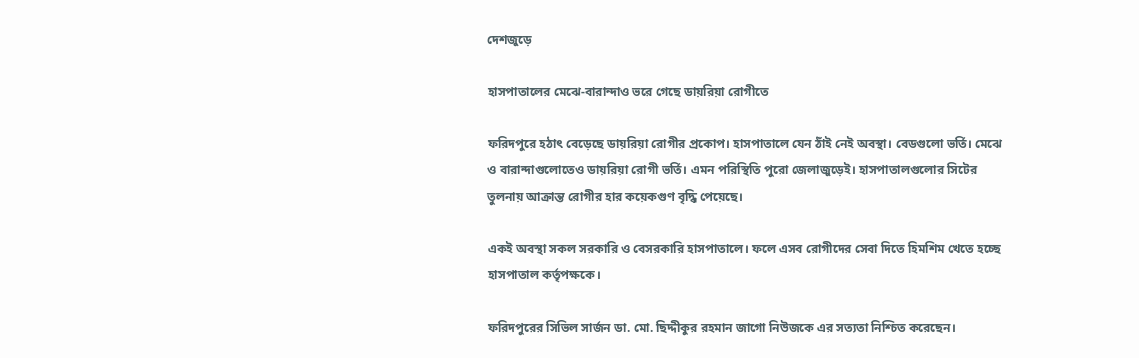দেশজুড়ে

হাসপাতালের মেঝে-বারান্দাও ভরে গেছে ডায়রিয়া রোগীতে

ফরিদপুরে হঠাৎ বেড়েছে ডায়রিয়া রোগীর প্রকোপ। হাসপাতালে যেন ঠাঁই নেই অবস্থা। বেডগুলো ভর্তি। মেঝে ও বারান্দাগুলোতেও ডায়রিয়া রোগী ভর্তি। এমন পরিস্থিতি পুরো জেলাজুড়েই। হাসপাতালগুলোর সিটের তুলনায় আক্রান্ত রোগীর হার কয়েকগুণ বৃদ্ধি পেয়েছে।

একই অবস্থা সকল সরকারি ও বেসরকারি হাসপাতালে। ফলে এসব রোগীদের সেবা দিতে হিমশিম খেতে হচ্ছে হাসপাতাল কর্তৃপক্ষকে।

ফরিদপুরের সিভিল সার্জন ডা. মো. ছিদ্দীকুর রহমান জাগো নিউজকে এর সত্যতা নিশ্চিত করেছেন।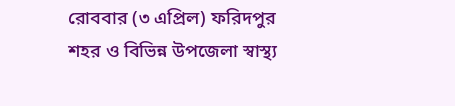রোববার (৩ এপ্রিল) ফরিদপুর শহর ও বিভিন্ন উপজেলা স্বাস্থ্য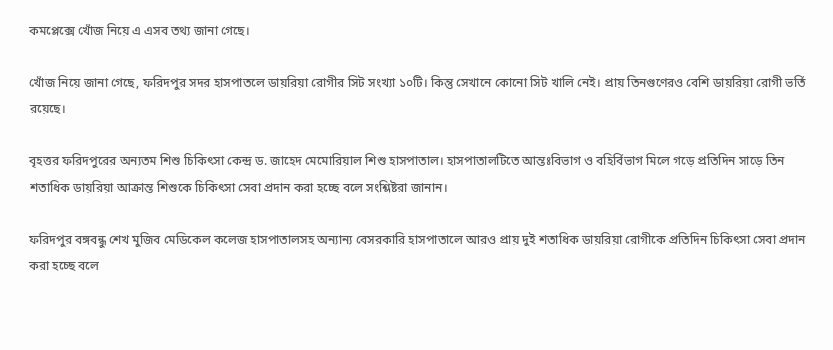কমপ্লেক্সে খোঁজ নিয়ে এ এসব তথ্য জানা গেছে।

খোঁজ নিয়ে জানা গেছে, ফরিদপুর সদর হাসপাতলে ডায়রিয়া রোগীর সিট সংখ্যা ১০টি। কিন্তু সেখানে কোনো সিট খালি নেই। প্রায় তিনগুণেরও বেশি ডায়রিয়া রোগী ভর্তি রয়েছে।

বৃহত্তর ফরিদপুরের অন্যতম শিশু চিকিৎসা কেন্দ্র ড. জাহেদ মেমোরিয়াল শিশু হাসপাতাল। হাসপাতালটিতে আন্তঃবিভাগ ও বহির্বিভাগ মিলে গড়ে প্রতিদিন সাড়ে তিন শতাধিক ডায়রিয়া আক্রান্ত শিশুকে চিকিৎসা সেবা প্রদান করা হচ্ছে বলে সংশ্লিষ্টরা জানান।

ফরিদপুর বঙ্গবন্ধু শেখ মুজিব মেডিকেল কলেজ হাসপাতালসহ অন্যান্য বেসরকারি হাসপাতালে আরও প্রায় দুই শতাধিক ডায়রিয়া রোগীকে প্রতিদিন চিকিৎসা সেবা প্রদান করা হচ্ছে বলে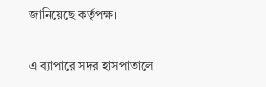জানিয়েছে কর্তৃপক্ষ।

এ ব্যাপারে সদর হাসপাতালে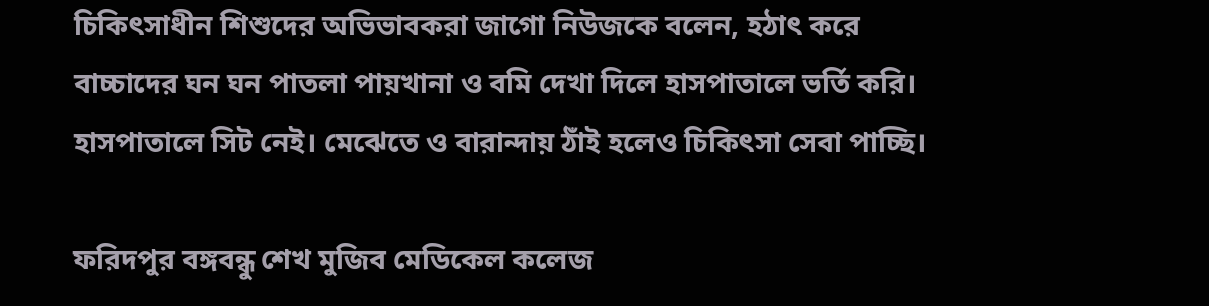চিকিৎসাধীন শিশুদের অভিভাবকরা জাগো নিউজকে বলেন, হঠাৎ করে বাচ্চাদের ঘন ঘন পাতলা পায়খানা ও বমি দেখা দিলে হাসপাতালে ভর্তি করি। হাসপাতালে সিট নেই। মেঝেতে ও বারান্দায় ঠাঁই হলেও চিকিৎসা সেবা পাচ্ছি।

ফরিদপুর বঙ্গবন্ধু শেখ মুজিব মেডিকেল কলেজ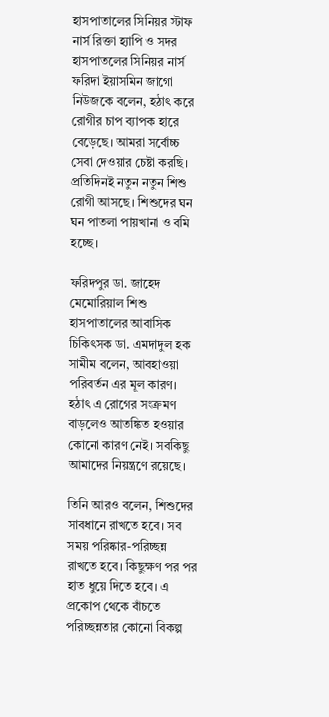হাসপাতালের সিনিয়র স্টাফ নার্স রিক্তা হ্যাপি ও সদর হাসপাতলের সিনিয়র নার্স ফরিদা ইয়াসমিন জাগো নিউজকে বলেন, হঠাৎ করে রোগীর চাপ ব্যাপক হারে বেড়েছে। আমরা সর্বোচ্চ সেবা দেওয়ার চেষ্টা করছি। প্রতিদিনই নতুন নতুন শিশু রোগী আসছে। শিশুদের ঘন ঘন পাতলা পায়খানা ও বমি হচ্ছে।

ফরিদপুর ডা. জাহেদ মেমোরিয়াল শিশু হাসপাতালের আবাসিক চিকিৎসক ডা. এমদাদুল হক সামীম বলেন, আবহাওয়া পরিবর্তন এর মূল কারণ। হঠাৎ এ রোগের সংক্রমণ বাড়লেও আতঙ্কিত হওয়ার কোনো কারণ নেই। সবকিছু আমাদের নিয়ন্ত্রণে রয়েছে।

তিনি আরও বলেন, শিশুদের সাবধানে রাখতে হবে। সব সময় পরিষ্কার-পরিচ্ছন্ন রাখতে হবে। কিছুক্ষণ পর পর হাত ধুয়ে দিতে হবে। এ প্রকোপ থেকে বাঁচতে পরিচ্ছন্নতার কোনো বিকল্প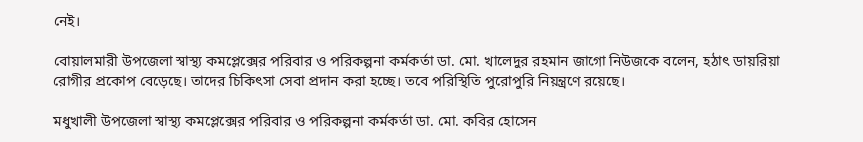নেই।

বোয়ালমারী উপজেলা স্বাস্থ্য কমপ্লেক্সের পরিবার ও পরিকল্পনা কর্মকর্তা ডা. মো. খালেদুর রহমান জাগো নিউজকে বলেন, হঠাৎ ডায়রিয়া রোগীর প্রকোপ বেড়েছে। তাদের চিকিৎসা সেবা প্রদান করা হচ্ছে। তবে পরিস্থিতি পুরোপুরি নিয়ন্ত্রণে রয়েছে।

মধুখালী উপজেলা স্বাস্থ্য কমপ্লেক্সের পরিবার ও পরিকল্পনা কর্মকর্তা ডা. মো. কবির হোসেন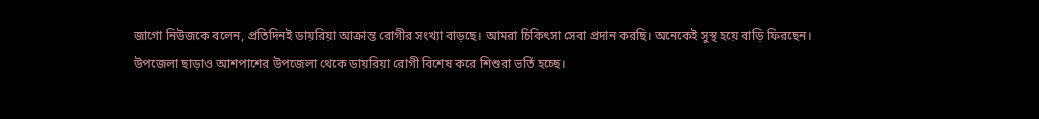জাগো নিউজকে বলেন, প্রতিদিনই ডায়রিয়া আক্রান্ত রোগীর সংখ্যা বাড়ছে। আমরা চিকিৎসা সেবা প্রদান করছি। অনেকেই সুস্থ হয়ে বাড়ি ফিরছেন। উপজেলা ছাড়াও আশপাশের উপজেলা থেকে ডায়রিয়া রোগী বিশেষ করে শিশুরা ভর্তি হচ্ছে।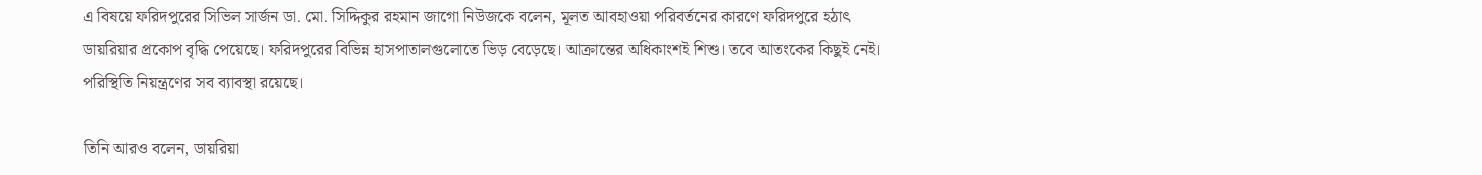এ বিষয়ে ফরিদপুরের সিভিল সার্জন ডা. মো. সিদ্দিকুর রহমান জাগো নিউজকে বলেন, মূলত আবহাওয়া পরিবর্তনের কারণে ফরিদপুরে হঠাৎ ডায়রিয়ার প্রকোপ বৃদ্ধি পেয়েছে। ফরিদপুরের বিভিন্ন হাসপাতালগুলোতে ভিড় বেড়েছে। আক্রান্তের অধিকাংশই শিশু। তবে আতংকের কিছুই নেই। পরিস্থিতি নিয়ন্ত্রণের সব ব্যাবস্থা রয়েছে।

তিনি আরও বলেন, ডায়রিয়া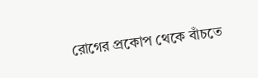রোগের প্রকোপ থেকে বাঁচতে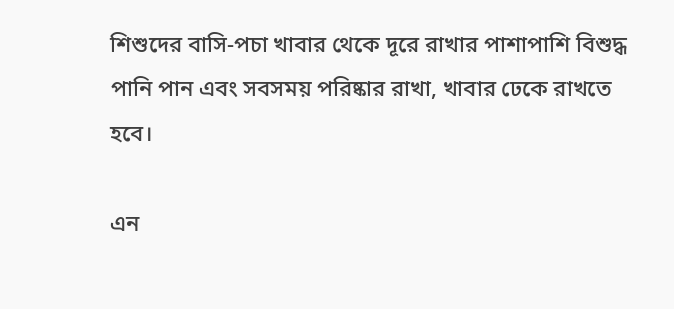শিশুদের বাসি-পচা খাবার থেকে দূরে রাখার পাশাপাশি বিশুদ্ধ পানি পান এবং সবসময় পরিষ্কার রাখা, খাবার ঢেকে রাখতে হবে।

এন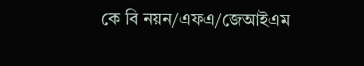কে বি নয়ন/এফএ/জেআইএম